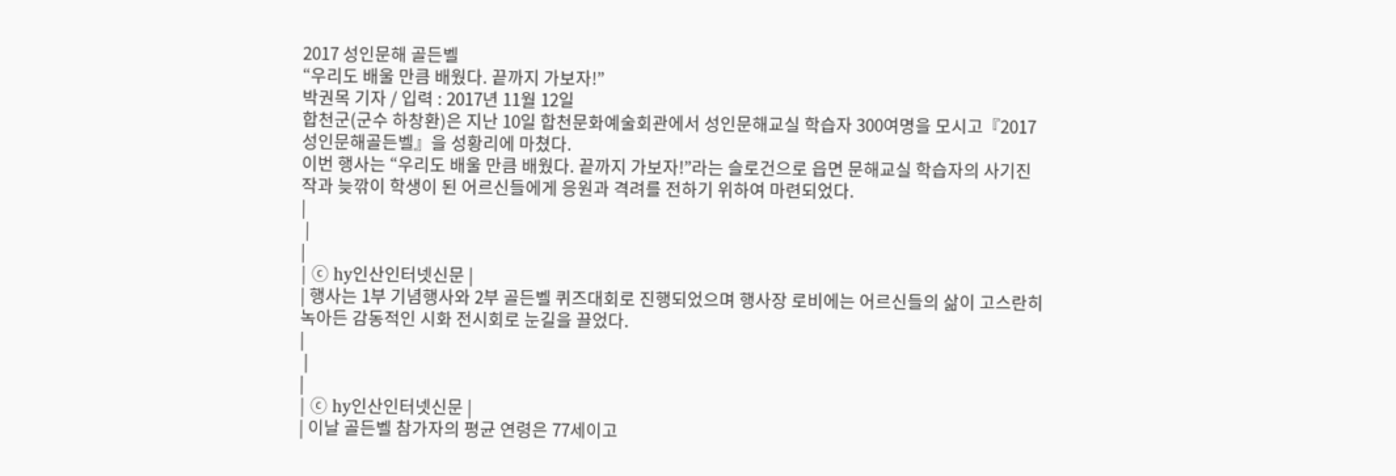2017 성인문해 골든벨
“우리도 배울 만큼 배웠다. 끝까지 가보자!”
박권목 기자 / 입력 : 2017년 11월 12일
합천군(군수 하창환)은 지난 10일 합천문화예술회관에서 성인문해교실 학습자 300여명을 모시고『2017 성인문해골든벨』을 성황리에 마쳤다.
이번 행사는 “우리도 배울 만큼 배웠다. 끝까지 가보자!”라는 슬로건으로 읍면 문해교실 학습자의 사기진작과 늦깎이 학생이 된 어르신들에게 응원과 격려를 전하기 위하여 마련되었다.
|
 |
|
| ⓒ hy인산인터넷신문 |
| 행사는 1부 기념행사와 2부 골든벨 퀴즈대회로 진행되었으며 행사장 로비에는 어르신들의 삶이 고스란히 녹아든 감동적인 시화 전시회로 눈길을 끌었다.
|
 |
|
| ⓒ hy인산인터넷신문 |
| 이날 골든벨 참가자의 평균 연령은 77세이고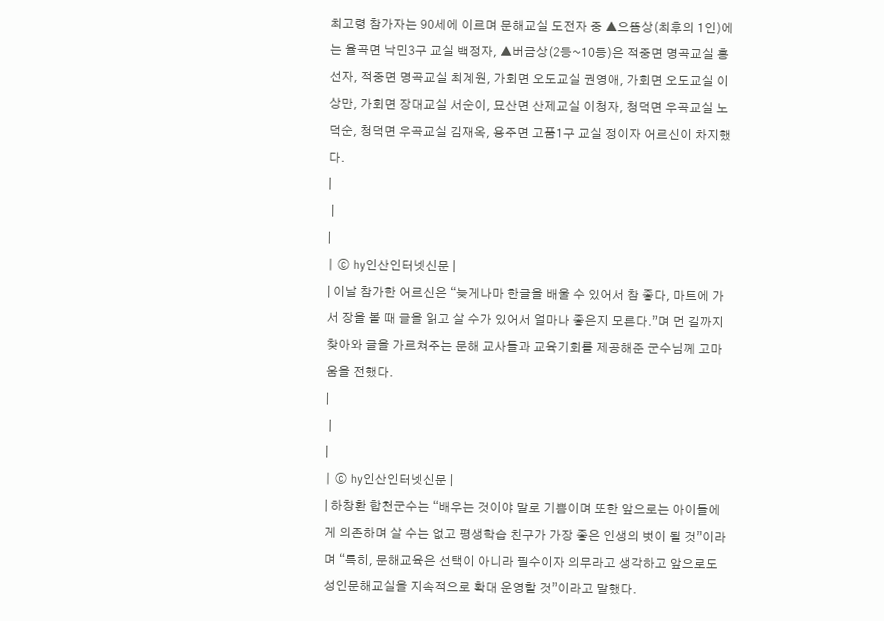최고령 참가자는 90세에 이르며 문해교실 도전자 중 ▲으뜸상(최후의 1인)에는 율곡면 낙민3구 교실 백정자, ▲버금상(2등~10등)은 적중면 명곡교실 홍선자, 적중면 명곡교실 최계원, 가회면 오도교실 권영애, 가회면 오도교실 이상만, 가회면 장대교실 서순이, 묘산면 산제교실 이청자, 청덕면 우곡교실 노덕순, 청덕면 우곡교실 김재옥, 용주면 고품1구 교실 정이자 어르신이 차지했다.
|
 |
|
| ⓒ hy인산인터넷신문 |
| 이날 참가한 어르신은 “늦게나마 한글을 배울 수 있어서 참 좋다, 마트에 가서 장을 볼 때 글을 읽고 살 수가 있어서 얼마나 좋은지 모른다.”며 먼 길까지 찾아와 글을 가르쳐주는 문해 교사들과 교육기회를 제공해준 군수님께 고마움을 전했다.
|
 |
|
| ⓒ hy인산인터넷신문 |
| 하창환 합천군수는 “배우는 것이야 말로 기쁨이며 또한 앞으로는 아이들에게 의존하며 살 수는 없고 평생학습 친구가 가장 좋은 인생의 벗이 될 것”이라며 “특히, 문해교육은 선택이 아니라 필수이자 의무라고 생각하고 앞으로도 성인문해교실을 지속적으로 확대 운영할 것”이라고 말했다.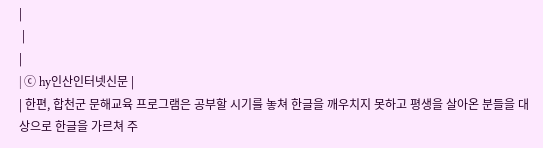|
 |
|
| ⓒ hy인산인터넷신문 |
| 한편, 합천군 문해교육 프로그램은 공부할 시기를 놓쳐 한글을 깨우치지 못하고 평생을 살아온 분들을 대상으로 한글을 가르쳐 주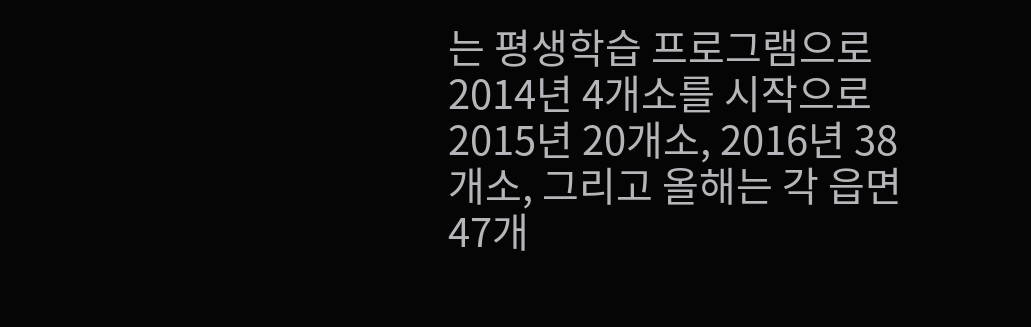는 평생학습 프로그램으로 2014년 4개소를 시작으로 2015년 20개소, 2016년 38개소, 그리고 올해는 각 읍면 47개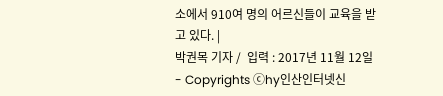소에서 910여 명의 어르신들이 교육을 받고 있다. |
박권목 기자 /  입력 : 2017년 11월 12일
- Copyrights ⓒhy인산인터넷신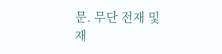문. 무단 전재 및 재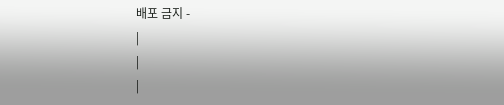배포 금지 -
|
|
|